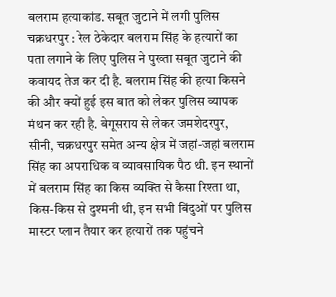बलराम हत्याकांड. सबूत जुटाने में लगी पुलिस
चक्रधरपुर : रेल ठेकेदार बलराम सिंह के हत्यारों का पता लगाने के लिए पुलिस ने पुख्ता सबूत जुटाने की कवायद तेज कर दी है. बलराम सिंह की हत्या किसने की और क्यों हुई इस बात को लेकर पुलिस व्यापक मंथन कर रही है. बेगूसराय से लेकर जमशेदरपुर, सीनी, चक्रधरपुर समेत अन्य क्षेत्र में जहां-जहां बलराम सिंह का अपराधिक व व्यावसायिक पैठ थी. इन स्थानों में बलराम सिंह का किस व्यक्ति से कैसा रिश्ता था,
किस-किस से दुश्मनी थी, इन सभी बिंदुओं पर पुलिस मास्टर प्लान तैयार कर हत्यारों तक पहुंचने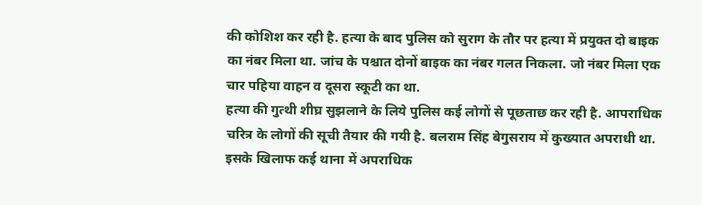की कोशिश कर रही है. हत्या के बाद पुलिस को सुराग के तौर पर हत्या में प्रयुक्त दो बाइक का नंबर मिला था. जांच के पश्चात दोनों बाइक का नंबर गलत निकला. जो नंबर मिला एक चार पहिया वाहन व दूसरा स्कूटी का था.
हत्या की गुत्थी शीघ्र सुझलाने के लिये पुलिस कई लोगों से पूछताछ कर रही है. आपराधिक चरित्र के लोगों की सूची तैयार की गयी है. बलराम सिंह बेगुसराय में कुख्यात अपराधी था. इसके खिलाफ कई थाना में अपराधिक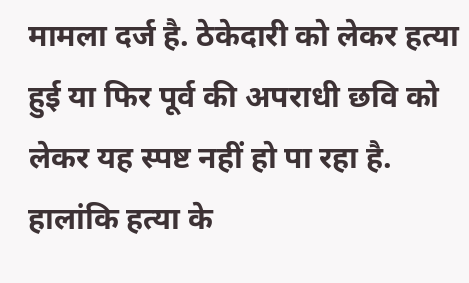मामला दर्ज है. ठेकेदारी को लेकर हत्या हुई या फिर पूर्व की अपराधी छवि को लेकर यह स्पष्ट नहीं हो पा रहा है.
हालांकि हत्या के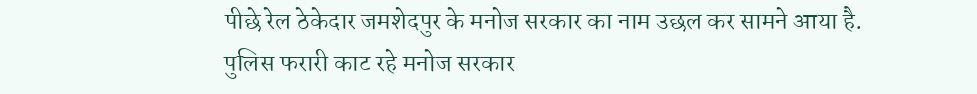पीछे रेल ठेकेदार जमशेदपुर के मनोज सरकार का नाम उछल कर सामने आया है. पुलिस फरारी काट रहे मनोज सरकार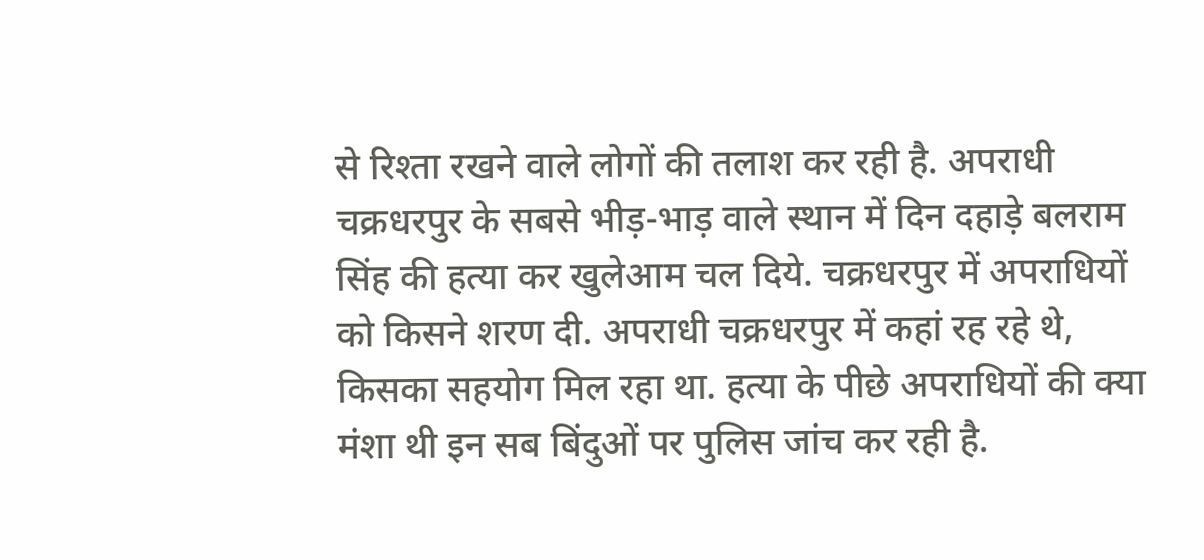से रिश्ता रखने वाले लोगों की तलाश कर रही है. अपराधी चक्रधरपुर के सबसे भीड़-भाड़ वाले स्थान में दिन दहाड़े बलराम सिंह की हत्या कर खुलेआम चल दिये. चक्रधरपुर में अपराधियों को किसने शरण दी. अपराधी चक्रधरपुर में कहां रह रहे थे, किसका सहयोग मिल रहा था. हत्या के पीछे अपराधियों की क्या मंशा थी इन सब बिंदुओं पर पुलिस जांच कर रही है.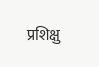प्रशिक्षु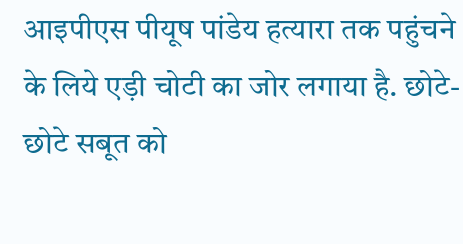आइपीएस पीयूष पांडेय हत्यारा तक पहुंचने के लिये एड़ी चोटी का जोर लगाया है. छोटे-छोटे सबूत को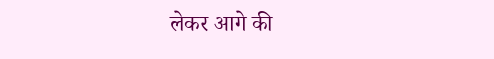लेकर आगे की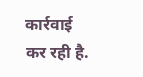कार्रवाई कर रही है.